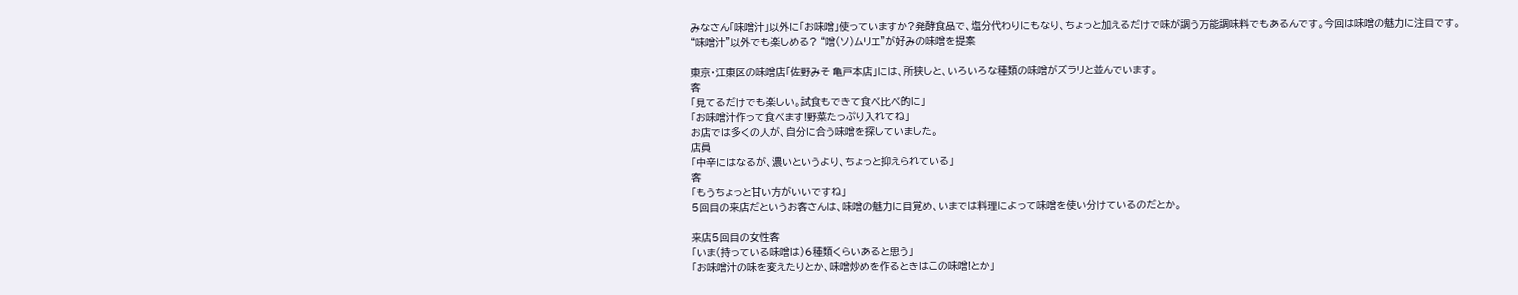みなさん「味噌汁」以外に「お味噌」使っていますか?発酵食品で、塩分代わりにもなり、ちょっと加えるだけで味が調う万能調味料でもあるんです。今回は味噌の魅力に注目です。
“味噌汁”以外でも楽しめる? “噌(ソ)ムリエ”が好みの味噌を提案

東京・江東区の味噌店「佐野みそ 亀戸本店」には、所狭しと、いろいろな種類の味噌がズラリと並んでいます。
客
「見てるだけでも楽しい。試食もできて食べ比べ的に」
「お味噌汁作って食べます!野菜たっぷり入れてね」
お店では多くの人が、自分に合う味噌を探していました。
店員
「中辛にはなるが、濃いというより、ちょっと抑えられている」
客
「もうちょっと甘い方がいいですね」
5回目の来店だというお客さんは、味噌の魅力に目覚め、いまでは料理によって味噌を使い分けているのだとか。

来店5回目の女性客
「いま(持っている味噌は)6種類くらいあると思う」
「お味噌汁の味を変えたりとか、味噌炒めを作るときはこの味噌!とか」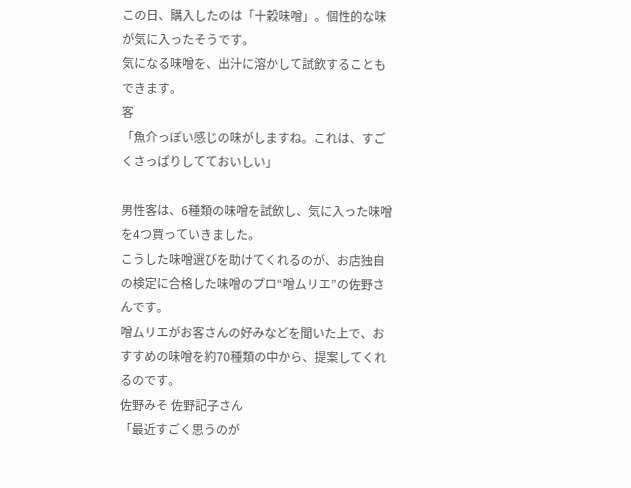この日、購入したのは「十穀味噌」。個性的な味が気に入ったそうです。
気になる味噌を、出汁に溶かして試飲することもできます。
客
「魚介っぽい感じの味がしますね。これは、すごくさっぱりしてておいしい」

男性客は、6種類の味噌を試飲し、気に入った味噌を4つ買っていきました。
こうした味噌選びを助けてくれるのが、お店独自の検定に合格した味噌のプロ“噌ムリエ”の佐野さんです。
噌ムリエがお客さんの好みなどを聞いた上で、おすすめの味噌を約70種類の中から、提案してくれるのです。
佐野みそ 佐野記子さん
「最近すごく思うのが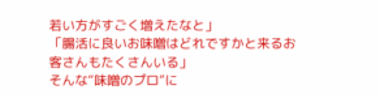若い方がすごく増えたなと」
「腸活に良いお味噌はどれですかと来るお客さんもたくさんいる」
そんな“味噌のプロ”に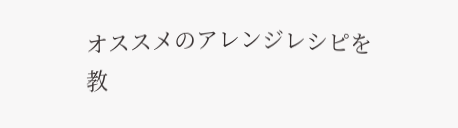オススメのアレンジレシピを教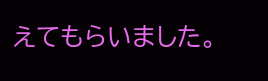えてもらいました。